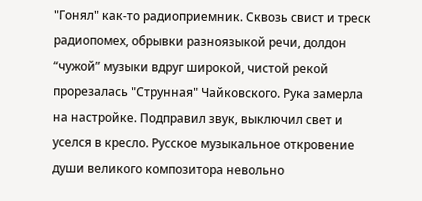"Гонял" как-то радиоприемник. Сквозь свист и треск радиопомех, обрывки разноязыкой речи, долдон “чужой” музыки вдруг широкой, чистой рекой прорезалась "Струнная" Чайковского. Рука замерла на настройке. Подправил звук, выключил свет и уселся в кресло. Русское музыкальное откровение души великого композитора невольно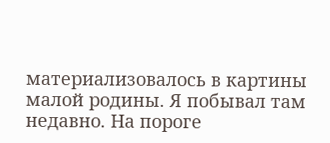материализовалось в картины малой родины. Я побывал там недавно. На пороге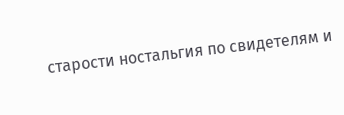старости ностальгия по свидетелям и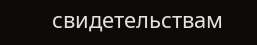свидетельствам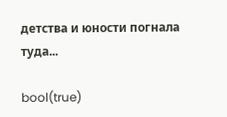детства и юности погнала туда...

bool(true)